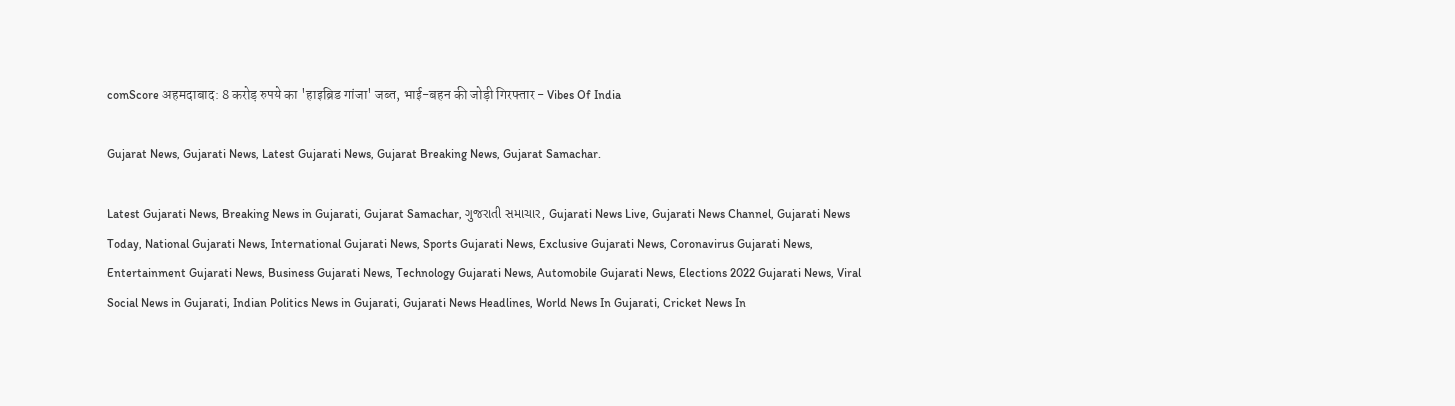comScore अहमदाबाद: 8 करोड़ रुपये का 'हाइब्रिड गांजा' जब्त, भाई-बहन की जोड़ी गिरफ्तार - Vibes Of India

Gujarat News, Gujarati News, Latest Gujarati News, Gujarat Breaking News, Gujarat Samachar.

Latest Gujarati News, Breaking News in Gujarati, Gujarat Samachar, ગુજરાતી સમાચાર, Gujarati News Live, Gujarati News Channel, Gujarati News Today, National Gujarati News, International Gujarati News, Sports Gujarati News, Exclusive Gujarati News, Coronavirus Gujarati News, Entertainment Gujarati News, Business Gujarati News, Technology Gujarati News, Automobile Gujarati News, Elections 2022 Gujarati News, Viral Social News in Gujarati, Indian Politics News in Gujarati, Gujarati News Headlines, World News In Gujarati, Cricket News In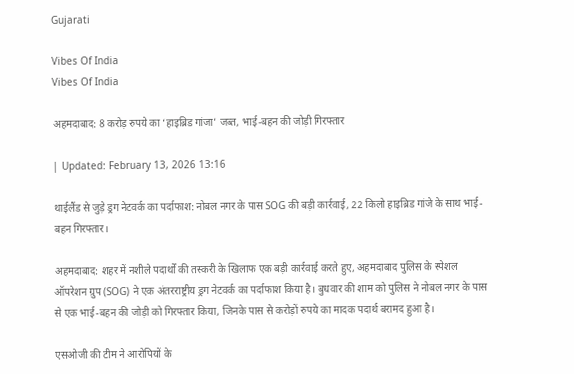Gujarati

Vibes Of India
Vibes Of India

अहमदाबाद: 8 करोड़ रुपये का ‘हाइब्रिड गांजा’ जब्त, भाई-बहन की जोड़ी गिरफ्तार

| Updated: February 13, 2026 13:16

थाईलैंड से जुड़े ड्रग नेटवर्क का पर्दाफाश: नोबल नगर के पास SOG की बड़ी कार्रवाई, 22 किलो हाइब्रिड गांजे के साथ भाई-बहन गिरफ्तार।

अहमदाबाद: शहर में नशीले पदार्थों की तस्करी के खिलाफ एक बड़ी कार्रवाई करते हुए, अहमदाबाद पुलिस के स्पेशल ऑपरेशन ग्रुप (SOG) ने एक अंतरराष्ट्रीय ड्रग नेटवर्क का पर्दाफाश किया है। बुधवार की शाम को पुलिस ने नोबल नगर के पास से एक भाई-बहन की जोड़ी को गिरफ्तार किया, जिनके पास से करोड़ों रुपये का मादक पदार्थ बरामद हुआ है।

एसओजी की टीम ने आरोपियों के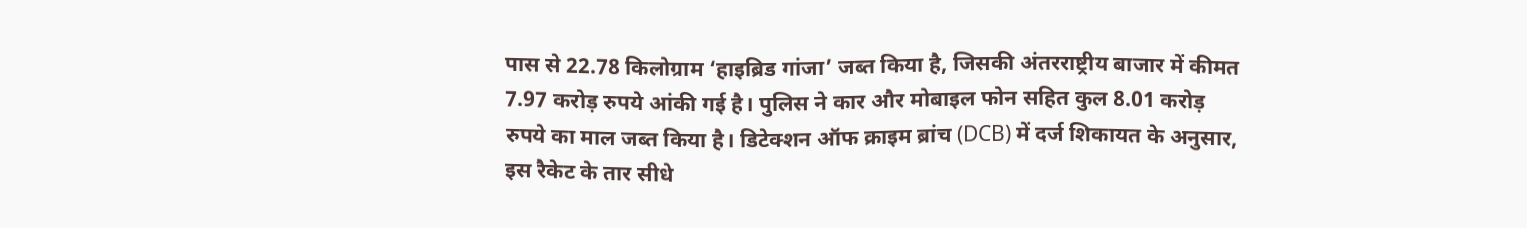पास से 22.78 किलोग्राम ‘हाइब्रिड गांजा’ जब्त किया है, जिसकी अंतरराष्ट्रीय बाजार में कीमत 7.97 करोड़ रुपये आंकी गई है। पुलिस ने कार और मोबाइल फोन सहित कुल 8.01 करोड़ रुपये का माल जब्त किया है। डिटेक्शन ऑफ क्राइम ब्रांच (DCB) में दर्ज शिकायत के अनुसार, इस रैकेट के तार सीधे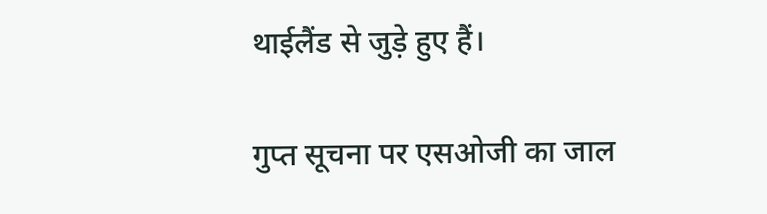थाईलैंड से जुड़े हुए हैं।

गुप्त सूचना पर एसओजी का जाल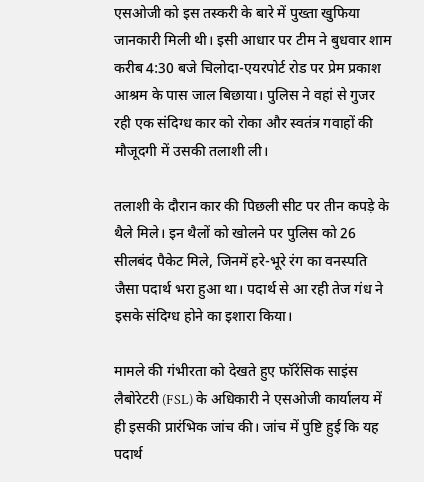एसओजी को इस तस्करी के बारे में पुख्ता खुफिया जानकारी मिली थी। इसी आधार पर टीम ने बुधवार शाम करीब 4:30 बजे चिलोदा-एयरपोर्ट रोड पर प्रेम प्रकाश आश्रम के पास जाल बिछाया। पुलिस ने वहां से गुजर रही एक संदिग्ध कार को रोका और स्वतंत्र गवाहों की मौजूदगी में उसकी तलाशी ली।

तलाशी के दौरान कार की पिछली सीट पर तीन कपड़े के थैले मिले। इन थैलों को खोलने पर पुलिस को 26 सीलबंद पैकेट मिले, जिनमें हरे-भूरे रंग का वनस्पति जैसा पदार्थ भरा हुआ था। पदार्थ से आ रही तेज गंध ने इसके संदिग्ध होने का इशारा किया।

मामले की गंभीरता को देखते हुए फॉरेंसिक साइंस लैबोरेटरी (FSL) के अधिकारी ने एसओजी कार्यालय में ही इसकी प्रारंभिक जांच की। जांच में पुष्टि हुई कि यह पदार्थ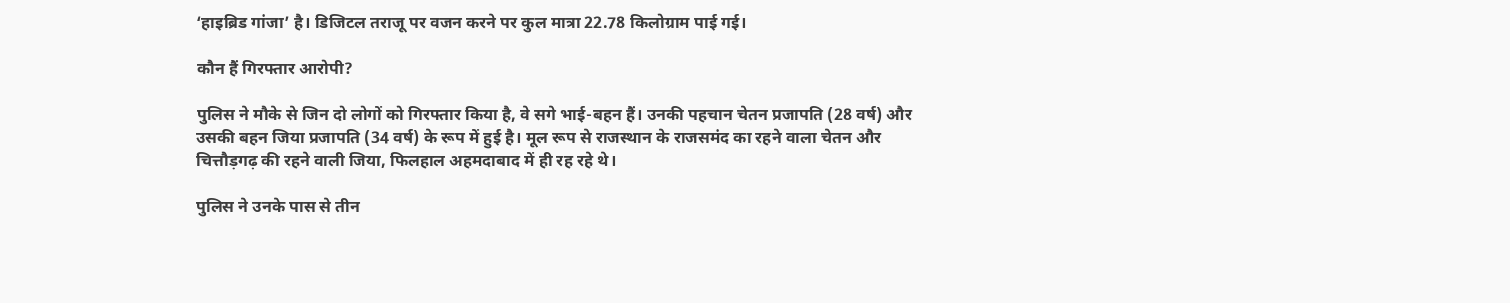‘हाइब्रिड गांजा’ है। डिजिटल तराजू पर वजन करने पर कुल मात्रा 22.78 किलोग्राम पाई गई।

कौन हैं गिरफ्तार आरोपी?

पुलिस ने मौके से जिन दो लोगों को गिरफ्तार किया है, वे सगे भाई-बहन हैं। उनकी पहचान चेतन प्रजापति (28 वर्ष) और उसकी बहन जिया प्रजापति (34 वर्ष) के रूप में हुई है। मूल रूप से राजस्थान के राजसमंद का रहने वाला चेतन और चित्तौड़गढ़ की रहने वाली जिया, फिलहाल अहमदाबाद में ही रह रहे थे।

पुलिस ने उनके पास से तीन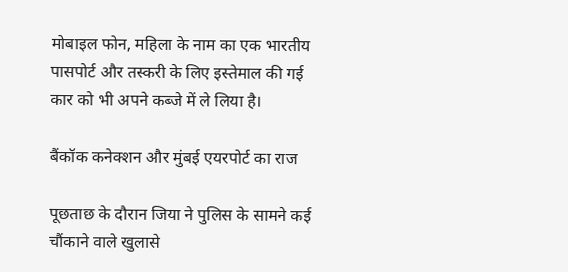मोबाइल फोन, महिला के नाम का एक भारतीय पासपोर्ट और तस्करी के लिए इस्तेमाल की गई कार को भी अपने कब्जे में ले लिया है।

बैंकॉक कनेक्शन और मुंबई एयरपोर्ट का राज

पूछताछ के दौरान जिया ने पुलिस के सामने कई चौंकाने वाले खुलासे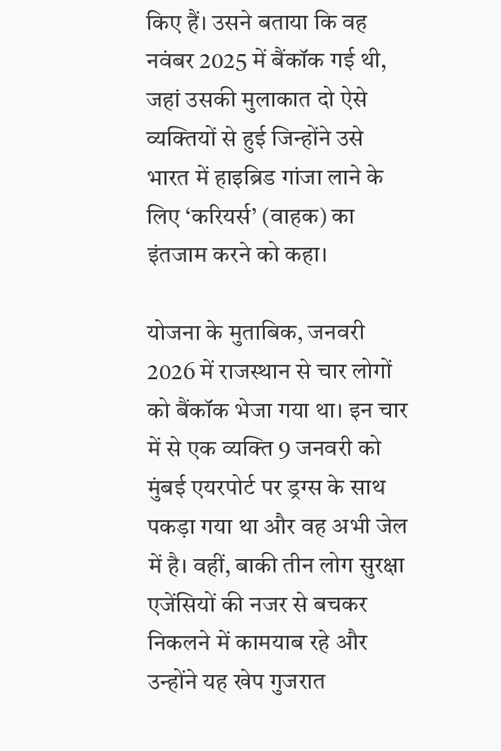किए हैं। उसने बताया कि वह नवंबर 2025 में बैंकॉक गई थी, जहां उसकी मुलाकात दो ऐसे व्यक्तियों से हुई जिन्होंने उसे भारत में हाइब्रिड गांजा लाने के लिए ‘करियर्स’ (वाहक) का इंतजाम करने को कहा।

योजना के मुताबिक, जनवरी 2026 में राजस्थान से चार लोगों को बैंकॉक भेजा गया था। इन चार में से एक व्यक्ति 9 जनवरी को मुंबई एयरपोर्ट पर ड्रग्स के साथ पकड़ा गया था और वह अभी जेल में है। वहीं, बाकी तीन लोग सुरक्षा एजेंसियों की नजर से बचकर निकलने में कामयाब रहे और उन्होंने यह खेप गुजरात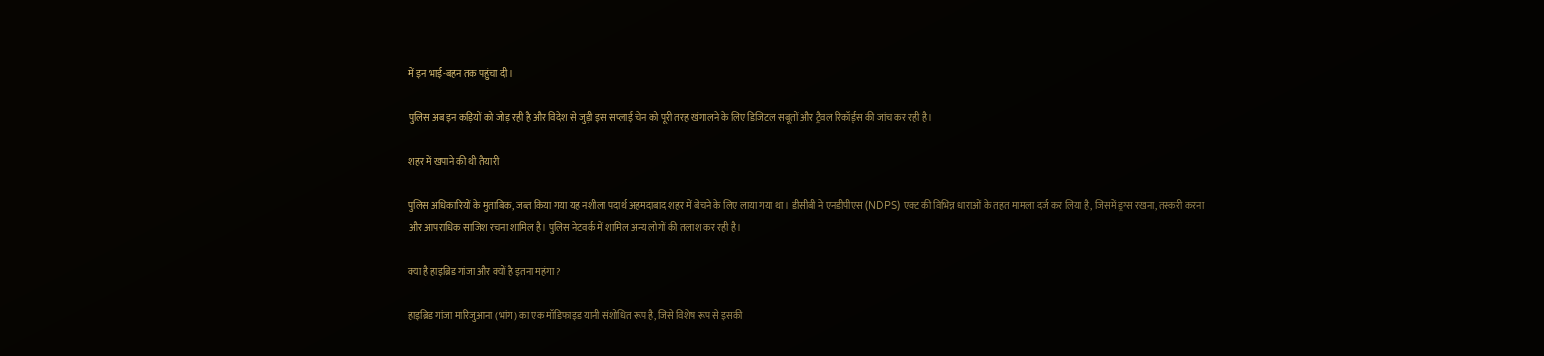में इन भाई-बहन तक पहुंचा दी।

पुलिस अब इन कड़ियों को जोड़ रही है और विदेश से जुड़ी इस सप्लाई चेन को पूरी तरह खंगालने के लिए डिजिटल सबूतों और ट्रैवल रिकॉर्ड्स की जांच कर रही है।

शहर में खपाने की थी तैयारी

पुलिस अधिकारियों के मुताबिक, जब्त किया गया यह नशीला पदार्थ अहमदाबाद शहर में बेचने के लिए लाया गया था। डीसीबी ने एनडीपीएस (NDPS) एक्ट की विभिन्न धाराओं के तहत मामला दर्ज कर लिया है, जिसमें ड्रग्स रखना, तस्करी करना और आपराधिक साजिश रचना शामिल है। पुलिस नेटवर्क में शामिल अन्य लोगों की तलाश कर रही है।

क्या है हाइब्रिड गांजा और क्यों है इतना महंगा?

हाइब्रिड गांजा मारिजुआना (भांग) का एक मॉडिफाइड यानी संशोधित रूप है, जिसे विशेष रूप से इसकी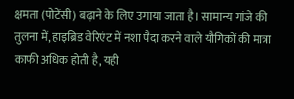क्षमता (पोटेंसी) बढ़ाने के लिए उगाया जाता है। सामान्य गांजे की तुलना में, हाइब्रिड वेरिएंट में नशा पैदा करने वाले यौगिकों की मात्रा काफी अधिक होती है, यही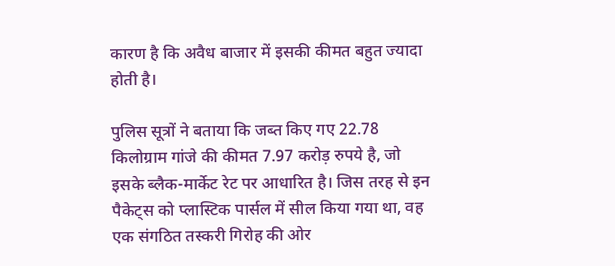कारण है कि अवैध बाजार में इसकी कीमत बहुत ज्यादा होती है।

पुलिस सूत्रों ने बताया कि जब्त किए गए 22.78 किलोग्राम गांजे की कीमत 7.97 करोड़ रुपये है, जो इसके ब्लैक-मार्केट रेट पर आधारित है। जिस तरह से इन पैकेट्स को प्लास्टिक पार्सल में सील किया गया था, वह एक संगठित तस्करी गिरोह की ओर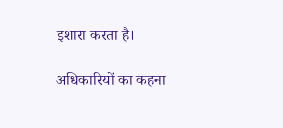इशारा करता है।

अधिकारियों का कहना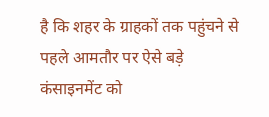है कि शहर के ग्राहकों तक पहुंचने से पहले आमतौर पर ऐसे बड़े कंसाइनमेंट को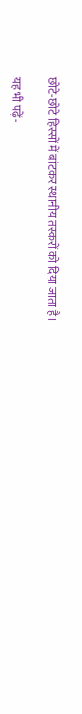छोटे-छोटे हिस्सों में बांटकर स्थानीय तस्करों को दिया जाता है।

यह भी पढ़ें-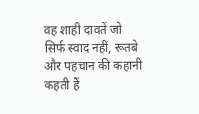वह शाही दावतें जो सिर्फ स्वाद नहीं, रूतबे और पहचान की कहानी कहती हैं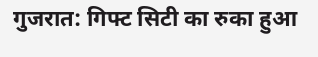गुजरात: गिफ्ट सिटी का रुका हुआ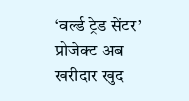‘वर्ल्ड ट्रेड सेंटर’ प्रोजेक्ट अब खरीदार खुद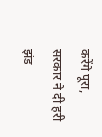करेंगे पूरा, सरकार ने दी हरी झंड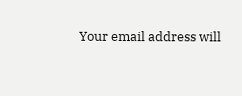Your email address will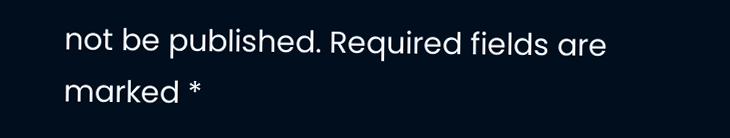not be published. Required fields are marked *